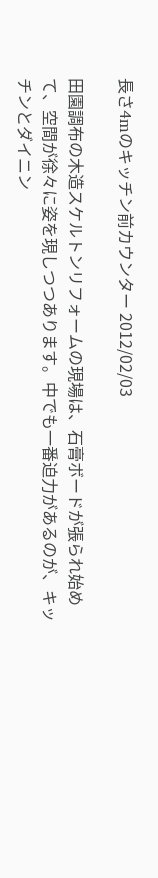長さ4mのキッチン前カウンター 2012/02/03

田園調布の木造スケルトンリフォームの現場は、石膏ボードが張られ始めて、空間が徐々に姿を現しつつあります。中でも一番迫力があるのが、キッチンとダイニン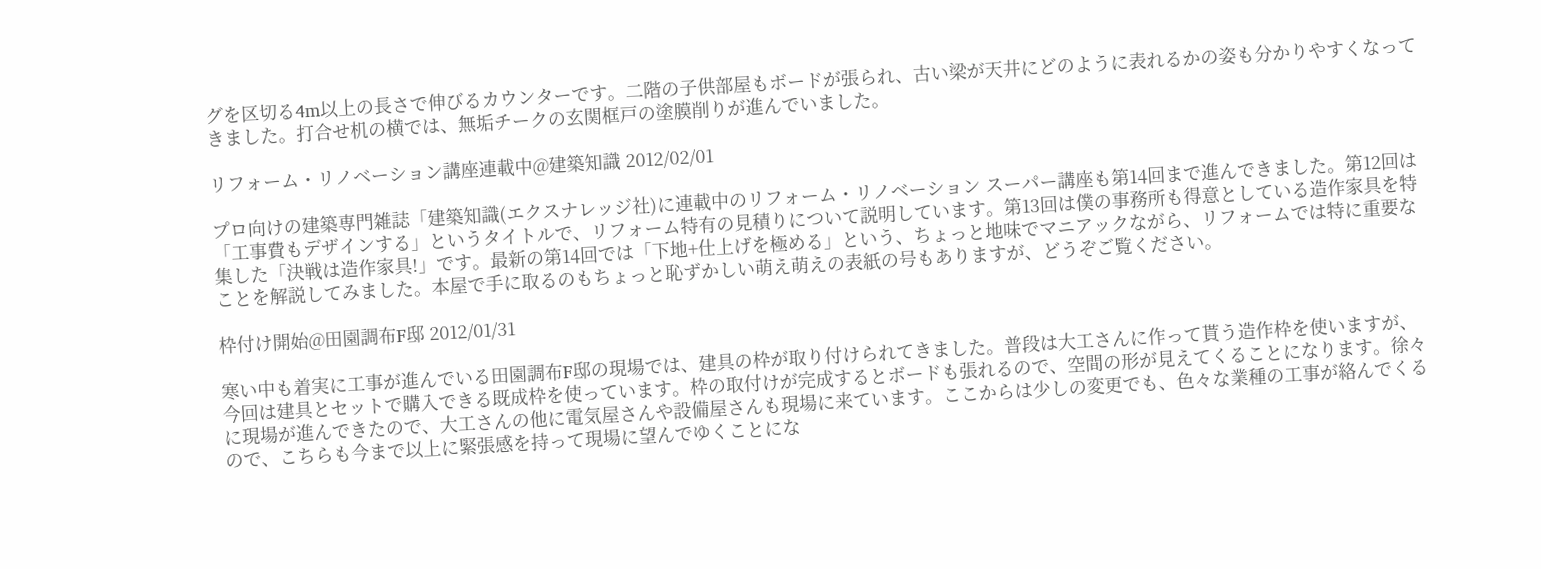グを区切る4m以上の長さで伸びるカウンターです。二階の子供部屋もボードが張られ、古い梁が天井にどのように表れるかの姿も分かりやすくなってきました。打合せ机の横では、無垢チークの玄関框戸の塗膜削りが進んでいました。

リフォーム・リノベーション講座連載中@建築知識 2012/02/01

プロ向けの建築専門雑誌「建築知識(エクスナレッジ社)に連載中のリフォーム・リノベーション スーパー講座も第14回まで進んできました。第12回は「工事費もデザインする」というタイトルで、リフォーム特有の見積りについて説明しています。第13回は僕の事務所も得意としている造作家具を特集した「決戦は造作家具!」です。最新の第14回では「下地+仕上げを極める」という、ちょっと地味でマニアックながら、リフォームでは特に重要なことを解説してみました。本屋で手に取るのもちょっと恥ずかしい萌え萌えの表紙の号もありますが、どうぞご覧ください。

枠付け開始@田園調布F邸 2012/01/31

寒い中も着実に工事が進んでいる田園調布F邸の現場では、建具の枠が取り付けられてきました。普段は大工さんに作って貰う造作枠を使いますが、今回は建具とセットで購入できる既成枠を使っています。枠の取付けが完成するとボードも張れるので、空間の形が見えてくることになります。徐々に現場が進んできたので、大工さんの他に電気屋さんや設備屋さんも現場に来ています。ここからは少しの変更でも、色々な業種の工事が絡んでくるので、こちらも今まで以上に緊張感を持って現場に望んでゆくことにな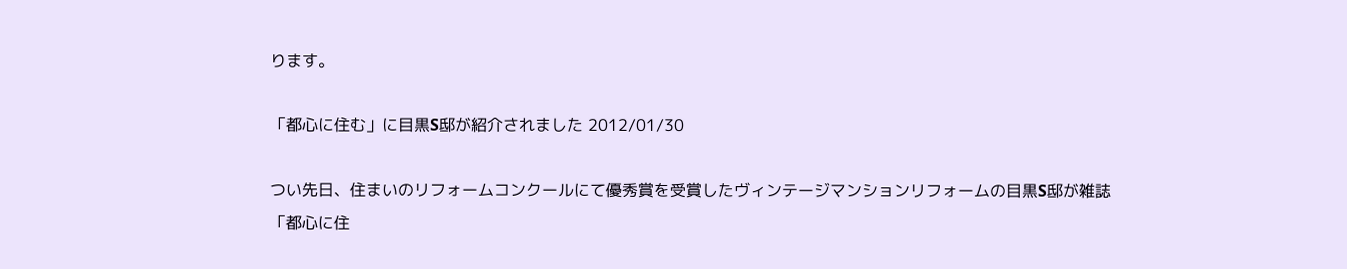ります。

「都心に住む」に目黒S邸が紹介されました 2012/01/30

つい先日、住まいのリフォームコンクールにて優秀賞を受賞したヴィンテージマンションリフォームの目黒S邸が雑誌「都心に住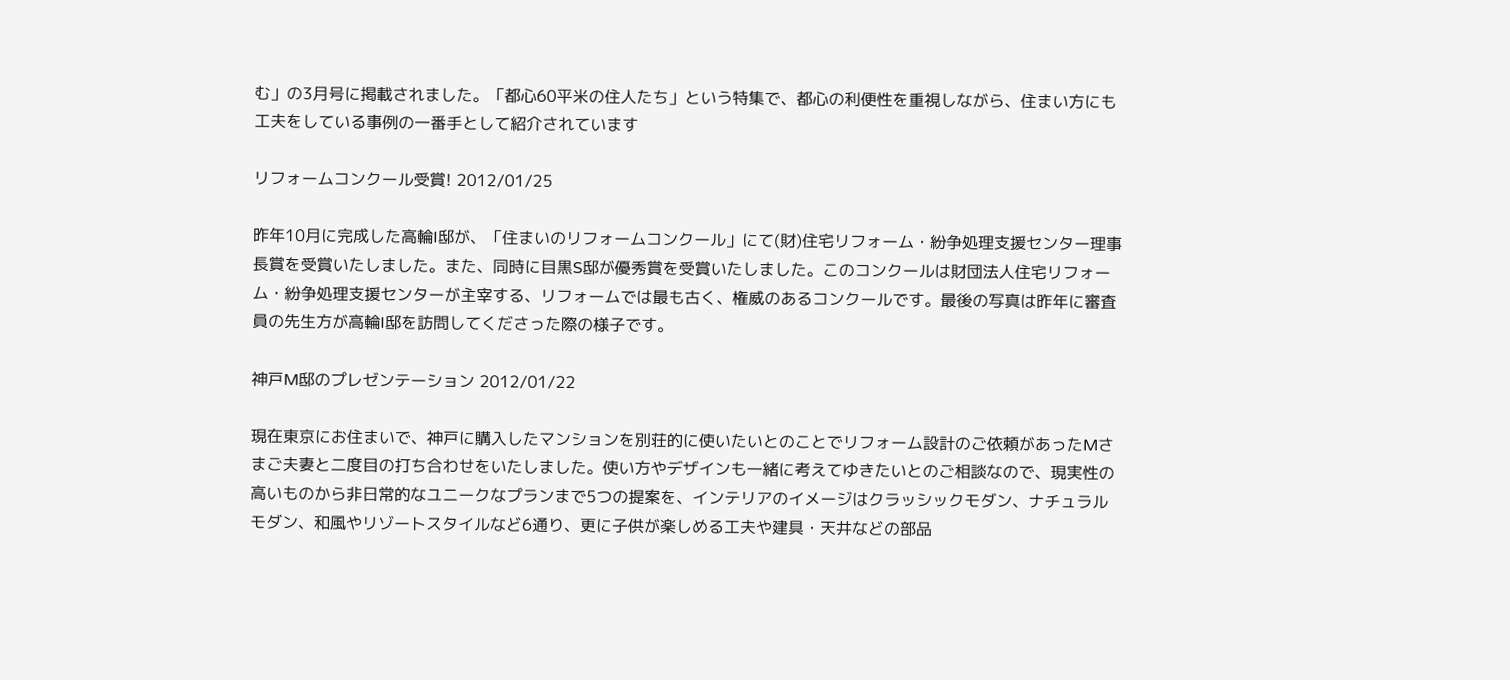む」の3月号に掲載されました。「都心60平米の住人たち」という特集で、都心の利便性を重視しながら、住まい方にも工夫をしている事例の一番手として紹介されています

リフォームコンクール受賞! 2012/01/25

昨年10月に完成した高輪I邸が、「住まいのリフォームコンクール」にて(財)住宅リフォーム・紛争処理支援センター理事長賞を受賞いたしました。また、同時に目黒S邸が優秀賞を受賞いたしました。このコンクールは財団法人住宅リフォーム・紛争処理支援センターが主宰する、リフォームでは最も古く、権威のあるコンクールです。最後の写真は昨年に審査員の先生方が高輪I邸を訪問してくださった際の様子です。

神戸M邸のプレゼンテーション 2012/01/22

現在東京にお住まいで、神戸に購入したマンションを別荘的に使いたいとのことでリフォーム設計のご依頼があったMさまご夫妻と二度目の打ち合わせをいたしました。使い方やデザインも一緒に考えてゆきたいとのご相談なので、現実性の高いものから非日常的なユニークなプランまで5つの提案を、インテリアのイメージはクラッシックモダン、ナチュラルモダン、和風やリゾートスタイルなど6通り、更に子供が楽しめる工夫や建具・天井などの部品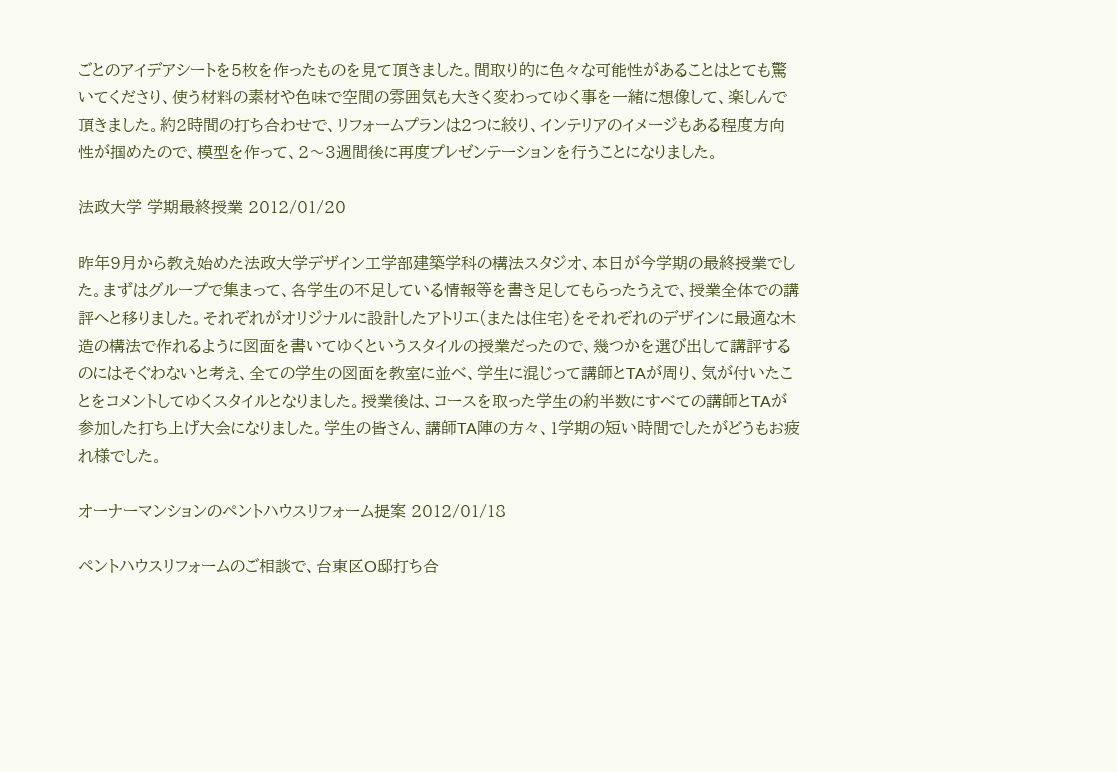ごとのアイデアシートを5枚を作ったものを見て頂きました。間取り的に色々な可能性があることはとても驚いてくださり、使う材料の素材や色味で空間の雰囲気も大きく変わってゆく事を一緒に想像して、楽しんで頂きました。約2時間の打ち合わせで、リフォームプランは2つに絞り、インテリアのイメージもある程度方向性が掴めたので、模型を作って、2〜3週間後に再度プレゼンテーションを行うことになりました。

法政大学 学期最終授業 2012/01/20

昨年9月から教え始めた法政大学デザイン工学部建築学科の構法スタジオ、本日が今学期の最終授業でした。まずはグループで集まって、各学生の不足している情報等を書き足してもらったうえで、授業全体での講評へと移りました。それぞれがオリジナルに設計したアトリエ(または住宅)をそれぞれのデザインに最適な木造の構法で作れるように図面を書いてゆくというスタイルの授業だったので、幾つかを選び出して講評するのにはそぐわないと考え、全ての学生の図面を教室に並べ、学生に混じって講師とTAが周り、気が付いたことをコメントしてゆくスタイルとなりました。授業後は、コースを取った学生の約半数にすべての講師とTAが参加した打ち上げ大会になりました。学生の皆さん、講師TA陣の方々、1学期の短い時間でしたがどうもお疲れ様でした。

オーナーマンションのペントハウスリフォーム提案 2012/01/18

ペントハウスリフォームのご相談で、台東区O邸打ち合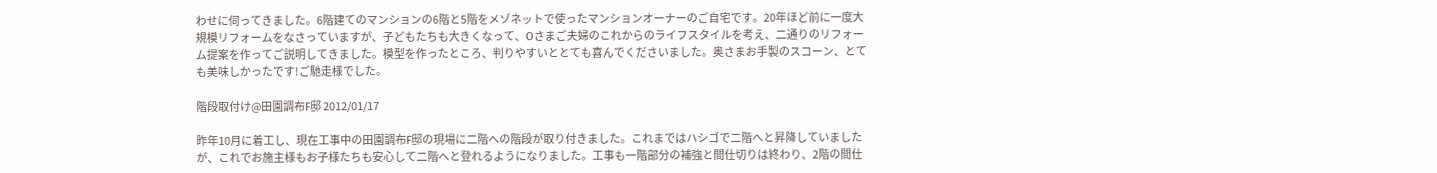わせに伺ってきました。6階建てのマンションの6階と5階をメゾネットで使ったマンションオーナーのご自宅です。20年ほど前に一度大規模リフォームをなさっていますが、子どもたちも大きくなって、Oさまご夫婦のこれからのライフスタイルを考え、二通りのリフォーム提案を作ってご説明してきました。模型を作ったところ、判りやすいととても喜んでくださいました。奥さまお手製のスコーン、とても美味しかったです!ご馳走様でした。

階段取付け@田園調布F邸 2012/01/17

昨年10月に着工し、現在工事中の田園調布F邸の現場に二階への階段が取り付きました。これまではハシゴで二階へと昇降していましたが、これでお施主様もお子様たちも安心して二階へと登れるようになりました。工事も一階部分の補強と間仕切りは終わり、2階の間仕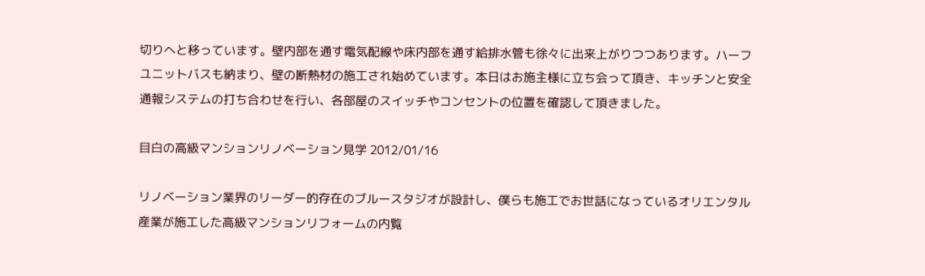切りへと移っています。壁内部を通す電気配線や床内部を通す給排水管も徐々に出来上がりつつあります。ハーフユニットバスも納まり、壁の断熱材の施工され始めています。本日はお施主様に立ち会って頂き、キッチンと安全通報システムの打ち合わせを行い、各部屋のスイッチやコンセントの位置を確認して頂きました。

目白の高級マンションリノベーション見学 2012/01/16

リノベーション業界のリーダー的存在のブルースタジオが設計し、僕らも施工でお世話になっているオリエンタル産業が施工した高級マンションリフォームの内覧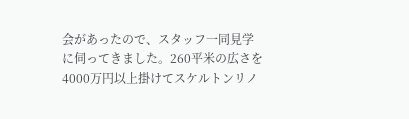会があったので、スタッフ一同見学に伺ってきました。260平米の広さを4000万円以上掛けてスケルトンリノ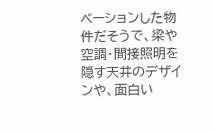ベーションした物件だそうで、梁や空調・間接照明を隠す天井のデザインや、面白い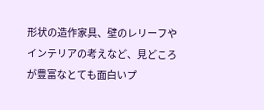形状の造作家具、壁のレリーフやインテリアの考えなど、見どころが豊富なとても面白いプ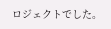ロジェクトでした。